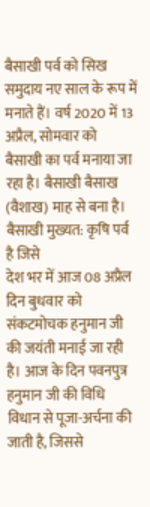बैसाखी पर्व को सिख समुदाय नए साल के रूप में मनाते हैं। वर्ष 2020 में 13 अप्रैल, सोमवार को बैसाखी का पर्व मनाया जा रहा है। बैसाखी बैसाख (वैशाख) माह से बना है। बैसाखी मुख्यत: कृषि पर्व है जिसे
देश भर में आज 08 अप्रैल दिन बुधवार को संकटमोचक हनुमान जी की जयंती मनाई जा रही है। आज के दिन पवनपुत्र हनुमान जी की विधि विधान से पूजा-अर्चना की जाती है, जिससे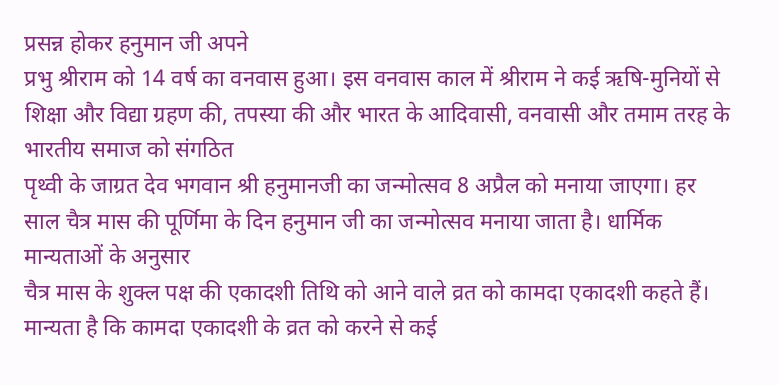प्रसन्न होकर हनुमान जी अपने
प्रभु श्रीराम को 14 वर्ष का वनवास हुआ। इस वनवास काल में श्रीराम ने कई ऋषि-मुनियों से शिक्षा और विद्या ग्रहण की, तपस्या की और भारत के आदिवासी, वनवासी और तमाम तरह के भारतीय समाज को संगठित
पृथ्वी के जाग्रत देव भगवान श्री हनुमानजी का जन्मोत्सव 8 अप्रैल को मनाया जाएगा। हर साल चैत्र मास की पूर्णिमा के दिन हनुमान जी का जन्मोत्सव मनाया जाता है। धार्मिक मान्यताओं के अनुसार
चैत्र मास के शुक्ल पक्ष की एकादशी तिथि को आने वाले व्रत को कामदा एकादशी कहते हैं। मान्यता है कि कामदा एकादशी के व्रत को करने से कई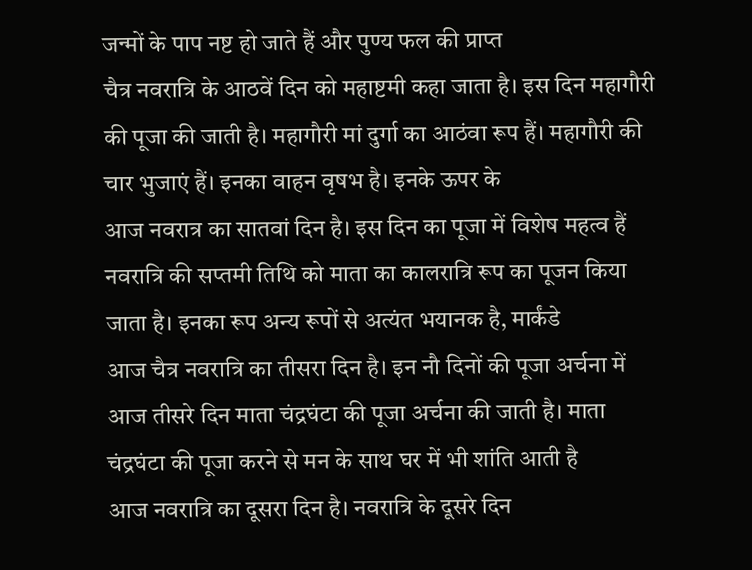जन्मों के पाप नष्ट हो जाते हैं और पुण्य फल की प्राप्त
चैत्र नवरात्रि के आठवें दिन को महाष्टमी कहा जाता है। इस दिन महागौरी की पूजा की जाती है। महागौरी मां दुर्गा का आठंवा रूप हैं। महागौरी की चार भुजाएं हैं। इनका वाहन वृषभ है। इनके ऊपर के
आज नवरात्र का सातवां दिन है। इस दिन का पूजा में विशेष महत्व हैं नवरात्रि की सप्तमी तिथि को माता का कालरात्रि रूप का पूजन किया जाता है। इनका रूप अन्य रूपों से अत्यंत भयानक है, मार्कंडे
आज चैत्र नवरात्रि का तीसरा दिन है। इन नौ दिनों की पूजा अर्चना में आज तीसरे दिन माता चंद्रघंटा की पूजा अर्चना की जाती है। माता चंद्रघंटा की पूजा करने से मन के साथ घर में भी शांति आती है
आज नवरात्रि का दूसरा दिन है। नवरात्रि के दूसरे दिन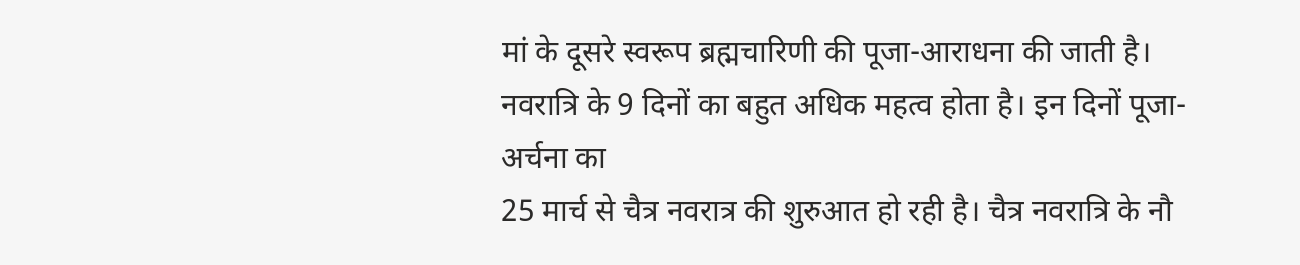मां के दूसरे स्वरूप ब्रह्मचारिणी की पूजा-आराधना की जाती है। नवरात्रि के 9 दिनों का बहुत अधिक महत्व होता है। इन दिनों पूजा-अर्चना का
25 मार्च से चैत्र नवरात्र की शुरुआत हो रही है। चैत्र नवरात्रि के नौ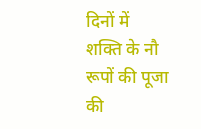दिनों में शक्ति के नौ रूपों की पूजा की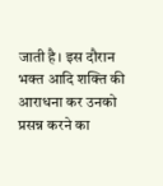जाती है। इस दौरान भक्त आदि शक्ति की आराधना कर उनको प्रसन्न करने का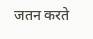जतन करते